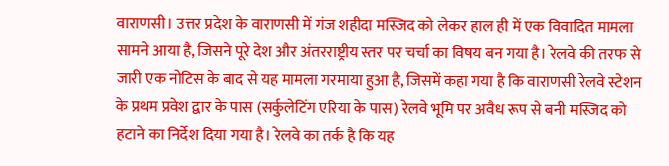वाराणसी। उत्तर प्रदेश के वाराणसी में गंज शहीदा मस्जिद को लेकर हाल ही में एक विवादित मामला सामने आया है, जिसने पूरे देश और अंतरराष्ट्रीय स्तर पर चर्चा का विषय बन गया है। रेलवे की तरफ से जारी एक नोटिस के बाद से यह मामला गरमाया हुआ है, जिसमें कहा गया है कि वाराणसी रेलवे स्टेशन के प्रथम प्रवेश द्वार के पास (सर्कुलेटिंग एरिया के पास) रेलवे भूमि पर अवैध रूप से बनी मस्जिद को हटाने का निर्देश दिया गया है। रेलवे का तर्क है कि यह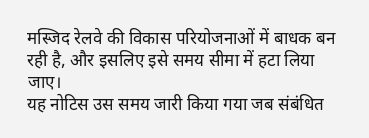मस्जिद रेलवे की विकास परियोजनाओं में बाधक बन रही है, और इसलिए इसे समय सीमा में हटा लिया जाए।
यह नोटिस उस समय जारी किया गया जब संबंधित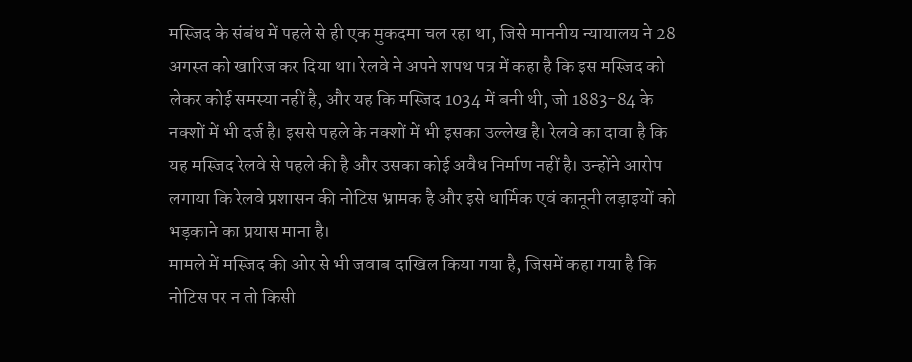मस्जिद के संबंध में पहले से ही एक मुकदमा चल रहा था, जिसे माननीय न्यायालय ने 28 अगस्त को खारिज कर दिया था। रेलवे ने अपने शपथ पत्र में कहा है कि इस मस्जिद को लेकर कोई समस्या नहीं है, और यह कि मस्जिद 1034 में बनी थी, जो 1883-84 के नक्शों में भी दर्ज है। इससे पहले के नक्शों में भी इसका उल्लेख है। रेलवे का दावा है कि यह मस्जिद रेलवे से पहले की है और उसका कोई अवैध निर्माण नहीं है। उन्होंने आरोप लगाया कि रेलवे प्रशासन की नोटिस भ्रामक है और इसे धार्मिक एवं कानूनी लड़ाइयों को भड़काने का प्रयास माना है।
मामले में मस्जिद की ओर से भी जवाब दाखिल किया गया है, जिसमें कहा गया है कि नोटिस पर न तो किसी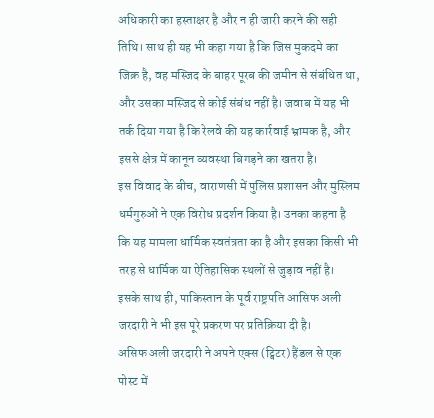अधिकारी का हस्ताक्षर है और न ही जारी करने की सही तिथि। साथ ही यह भी कहा गया है कि जिस मुकदमे का जिक्र है, वह मस्जिद के बाहर पूरब की जमीन से संबंधित था, और उसका मस्जिद से कोई संबंध नहीं है। जवाब में यह भी तर्क दिया गया है कि रेलवे की यह कार्रवाई भ्रामक है, और इससे क्षेत्र में कानून व्यवस्था बिगड़ने का खतरा है।
इस विवाद के बीच, वाराणसी में पुलिस प्रशासन और मुस्लिम धर्मगुरुओं ने एक विरोध प्रदर्शन किया है। उनका कहना है कि यह मामला धार्मिक स्वतंत्रता का है और इसका किसी भी तरह से धार्मिक या ऐतिहासिक स्थलों से जुड़ाव नहीं है। इसके साथ ही, पाकिस्तान के पूर्व राष्ट्रपति आसिफ अली जरदारी ने भी इस पूरे प्रकरण पर प्रतिक्रिया दी है।
असिफ अली जरदारी ने अपने एक्स (ट्विटर) हैंडल से एक पोस्ट में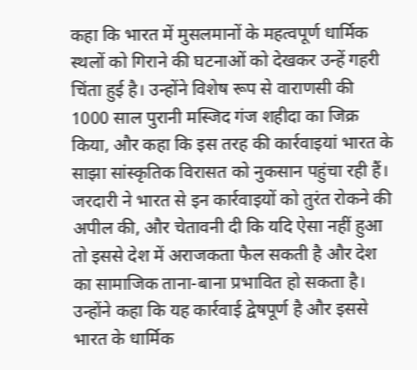कहा कि भारत में मुसलमानों के महत्वपूर्ण धार्मिक स्थलों को गिराने की घटनाओं को देखकर उन्हें गहरी चिंता हुई है। उन्होंने विशेष रूप से वाराणसी की 1000 साल पुरानी मस्जिद गंज शहीदा का जिक्र किया, और कहा कि इस तरह की कार्रवाइयां भारत के साझा सांस्कृतिक विरासत को नुकसान पहुंचा रही हैं। जरदारी ने भारत से इन कार्रवाइयों को तुरंत रोकने की अपील की, और चेतावनी दी कि यदि ऐसा नहीं हुआ तो इससे देश में अराजकता फैल सकती है और देश का सामाजिक ताना-बाना प्रभावित हो सकता है।
उन्होंने कहा कि यह कार्रवाई द्वेषपूर्ण है और इससे भारत के धार्मिक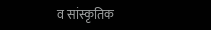व सांस्कृतिक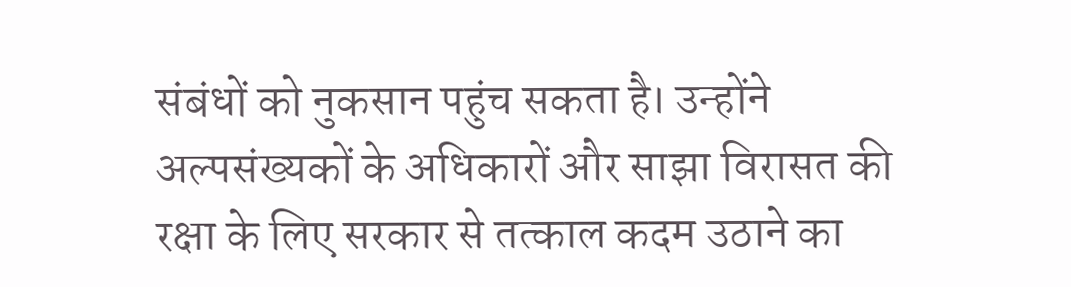संबंधों को नुकसान पहुंच सकता है। उन्होंने अल्पसंख्यकों के अधिकारों और साझा विरासत की रक्षा के लिए सरकार से तत्काल कदम उठाने का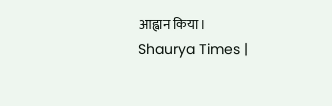आह्वान किया।
Shaurya Times |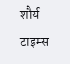शौर्य टाइम्स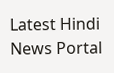Latest Hindi News Portal